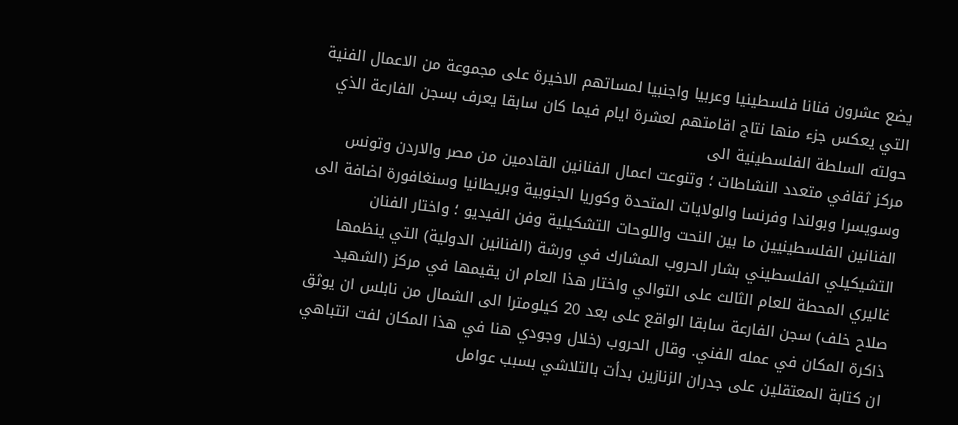يضع عشرون فنانا فلسطينيا وعربيا واجنبيا لمساتهم الاخيرة على مجموعة من الاعمال الفنية التي يعكس جزء منها نتاج اقامتهم لعشرة ايام فيما كان سابقا يعرف بسجن الفارعة الذي حولته السلطة الفلسطينية الى
مركز ثقافي متعدد النشاطات ؛ وتنوعت اعمال الفنانين القادمين من مصر والاردن وتونس وسويسرا وبولندا وفرنسا والولايات المتحدة وكوريا الجنوبية وبريطانيا وسنغافورة اضافة الى الفنانين الفلسطينيين ما بين النحت واللوحات التشكيلية وفن الفيديو ؛ واختار الفنان التشيكيلي الفلسطيني بشار الحروب المشارك في ورشة (الفنانين الدولية) التي ينظمها غاليري المحطة للعام الثالث على التوالي واختار هذا العام ان يقيمها في مركز (الشهيد صلاح خلف) سجن الفارعة سابقا الواقع على بعد 20 كيلومترا الى الشمال من نابلس ان يوثق ذاكرة المكان في عمله الفني. وقال الحروب (خلال وجودي هنا في هذا المكان لفت انتباهي ان كتابة المعتقلين على جدران الزنازين بدأت بالتلاشي بسبب عوامل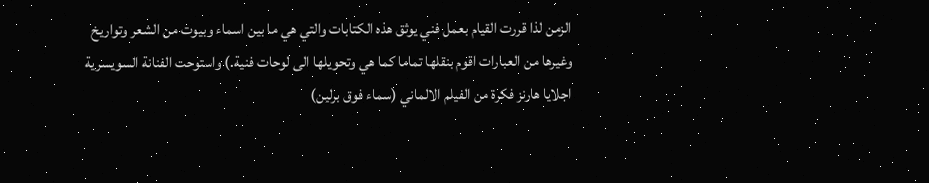الزمن لذا قررت القيام بعمل فني يوثق هذه الكتابات والتي هي ما بين اسماء وبيوت من الشعر وتواريخ وغيرها من العبارات اقوم بنقلها تماما كما هي وتحويلها الى لوحات فنية.) واستوحت الفنانة السويسرية اجلايا هارنز فكرة من الفيلم الالماني (سماء فوق برلين)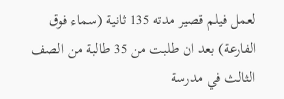لعمل فيلم قصير مدته 135 ثانية (سماء فوق الفارعة) بعد ان طلبت من 35 طالبة من الصف الثالث في مدرسة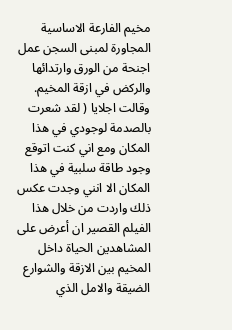مخيم الفارعة الاساسية المجاورة لمبنى السجن عمل اجنحة من الورق وارتدائها والركض في ازقة المخيم. وقالت اجلايا ( لقد شعرت بالصدمة لوجودي في هذا المكان ومع اني كنت اتوقع وجود طاقة سلبية في هذا المكان الا انني وجدت عكس ذلك واردت من خلال هذا الفيلم القصير ان أعرض على المشاهدين الحياة داخل المخيم بين الازقة والشوارع الضيقة والامل الذي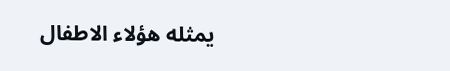يمثله هؤلاء الاطفال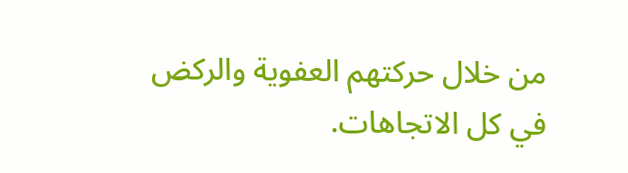من خلال حركتهم العفوية والركض في كل الاتجاهات.